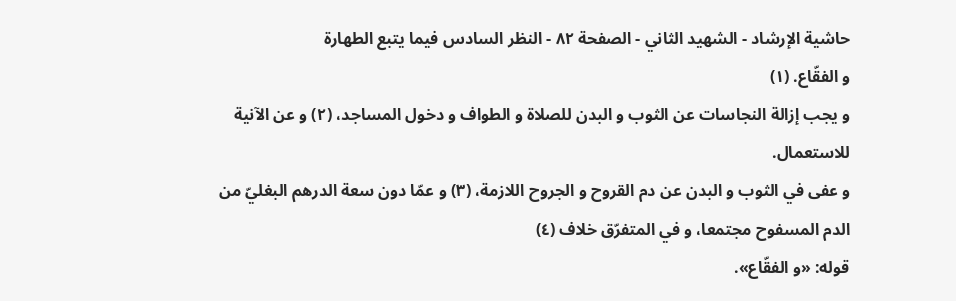حاشية الإرشاد - الشهيد الثاني - الصفحة ٨٢ - النظر السادس فيما يتبع الطهارة
و الفقّاع. (١)
و يجب إزالة النجاسات عن الثوب و البدن للصلاة و الطواف و دخول المساجد، (٢) و عن الآنية للاستعمال.
و عفى في الثوب و البدن عن دم القروح و الجروح اللازمة، (٣) و عمّا دون سعة الدرهم البغليّ من الدم المسفوح مجتمعا، و في المتفرّق خلاف (٤)
قوله: «و الفقّاع».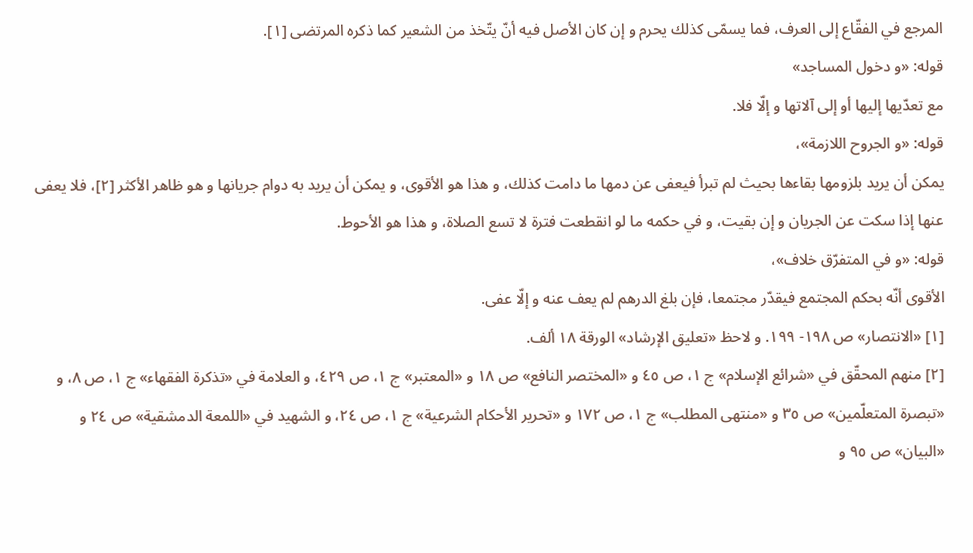المرجع في الفقّاع إلى العرف، فما يسمّى كذلك يحرم و إن كان الأصل فيه أنّ يتّخذ من الشعير كما ذكره المرتضى [١].
قوله: «و دخول المساجد»
مع تعدّيها إليها أو إلى آلاتها و إلّا فلا.
قوله: «و الجروح اللازمة»،
يمكن أن يريد بلزومها بقاءها بحيث لم تبرأ فيعفى عن دمها ما دامت كذلك، و هذا هو الأقوى، و يمكن أن يريد به دوام جريانها و هو ظاهر الأكثر [٢]، فلا يعفى عنها إذا سكت عن الجريان و إن بقيت، و في حكمه ما لو انقطعت فترة لا تسع الصلاة، و هذا هو الأحوط.
قوله: «و في المتفرّق خلاف»،
الأقوى أنّه بحكم المجتمع فيقدّر مجتمعا، فإن بلغ الدرهم لم يعف عنه و إلّا عفى.
[١] «الانتصار» ص ١٩٨- ١٩٩. و لاحظ «تعليق الإرشاد» الورقة ١٨ ألف.
[٢] منهم المحقّق في «شرائع الإسلام» ج ١، ص ٤٥ و «المختصر النافع» ص ١٨ و «المعتبر» ج ١، ص ٤٢٩، و العلامة في «تذكرة الفقهاء» ج ١، ص ٨، و «تبصرة المتعلّمين» ص ٣٥ و «منتهى المطلب» ج ١، ص ١٧٢ و «تحرير الأحكام الشرعية» ج ١، ص ٢٤، و الشهيد في «اللمعة الدمشقية» ص ٢٤ و «البيان» ص ٩٥ و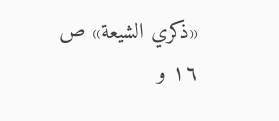«ذكري الشيعة» ص ١٦ و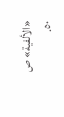«الألفية» ص ٥٠.